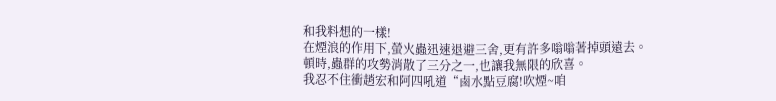和我料想的一樣!
在煙浪的作用下,螢火蟲迅速退避三舍,更有許多嗡嗡著掉頭遠去。
頓時,蟲群的攻勢消散了三分之一,也讓我無限的欣喜。
我忍不住衝趙宏和阿四吼道“鹵水點豆腐!吹煙~咱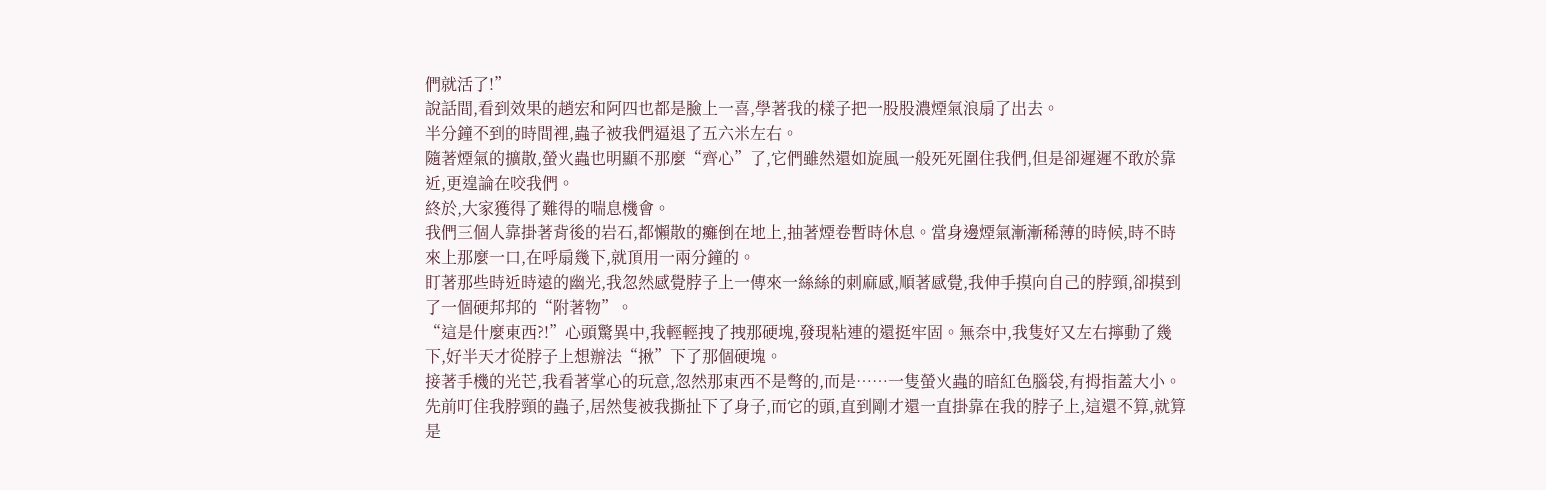們就活了!”
說話間,看到效果的趙宏和阿四也都是臉上一喜,學著我的樣子把一股股濃煙氣浪扇了出去。
半分鐘不到的時間裡,蟲子被我們逼退了五六米左右。
隨著煙氣的擴散,螢火蟲也明顯不那麼“齊心”了,它們雖然還如旋風一般死死圍住我們,但是卻遲遲不敢於靠近,更遑論在咬我們。
終於,大家獲得了難得的喘息機會。
我們三個人靠掛著背後的岩石,都懶散的癱倒在地上,抽著煙卷暫時休息。當身邊煙氣漸漸稀薄的時候,時不時來上那麼一口,在呼扇幾下,就頂用一兩分鐘的。
盯著那些時近時遠的幽光,我忽然感覺脖子上一傳來一絲絲的刺麻感,順著感覺,我伸手摸向自己的脖頸,卻摸到了一個硬邦邦的“附著物”。
“這是什麼東西?!”心頭驚異中,我輕輕拽了拽那硬塊,發現粘連的還挺牢固。無奈中,我隻好又左右擰動了幾下,好半天才從脖子上想辦法“揪”下了那個硬塊。
接著手機的光芒,我看著掌心的玩意,忽然那東西不是彆的,而是……一隻螢火蟲的暗紅色腦袋,有拇指蓋大小。
先前叮住我脖頸的蟲子,居然隻被我撕扯下了身子,而它的頭,直到剛才還一直掛靠在我的脖子上,這還不算,就算是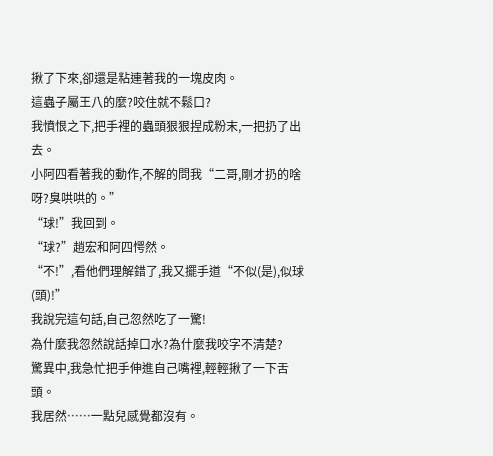揪了下來,卻還是粘連著我的一塊皮肉。
這蟲子屬王八的麼?咬住就不鬆口?
我憤恨之下,把手裡的蟲頭狠狠捏成粉末,一把扔了出去。
小阿四看著我的動作,不解的問我“二哥,剛才扔的啥呀?臭哄哄的。”
“球!”我回到。
“球?”趙宏和阿四愕然。
“不!”,看他們理解錯了,我又擺手道“不似(是),似球(頭)!”
我說完這句話,自己忽然吃了一驚!
為什麼我忽然說話掉口水?為什麼我咬字不清楚?
驚異中,我急忙把手伸進自己嘴裡,輕輕揪了一下舌頭。
我居然……一點兒感覺都沒有。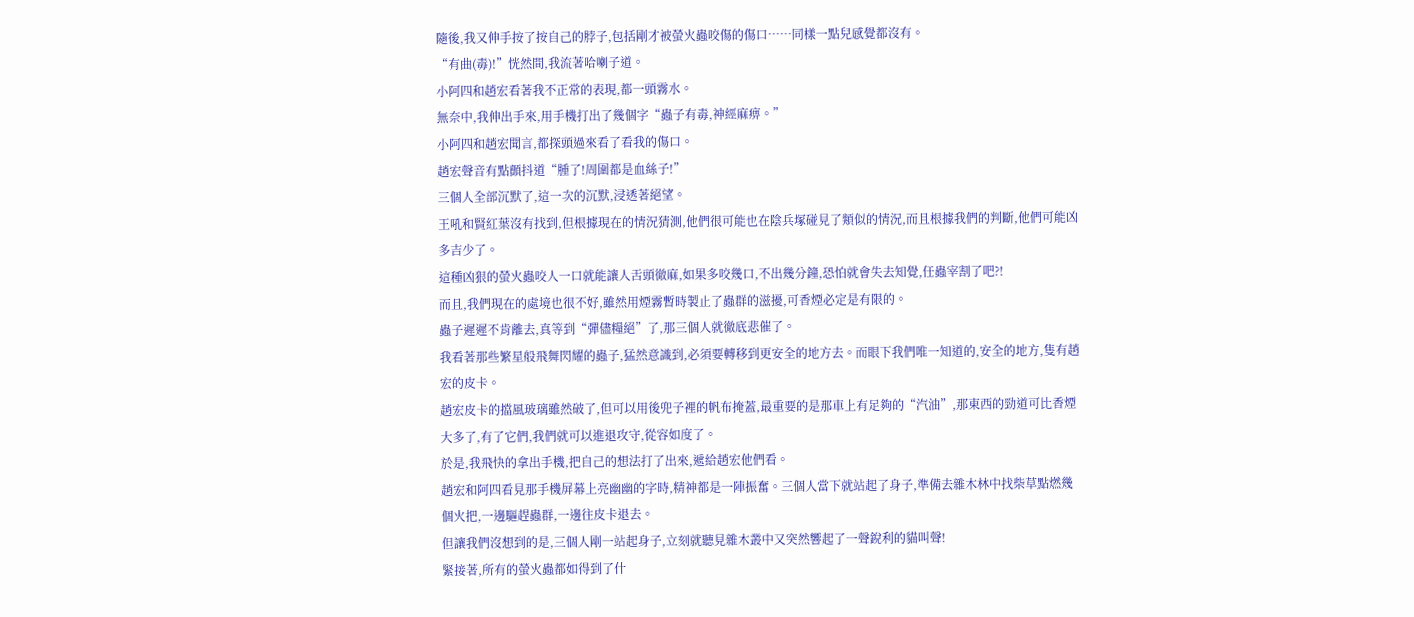隨後,我又伸手按了按自己的脖子,包括剛才被螢火蟲咬傷的傷口……同樣一點兒感覺都沒有。
“有曲(毒)!”恍然間,我流著哈喇子道。
小阿四和趙宏看著我不正常的表現,都一頭霧水。
無奈中,我伸出手來,用手機打出了幾個字“蟲子有毒,神經麻痹。”
小阿四和趙宏聞言,都探頭過來看了看我的傷口。
趙宏聲音有點顫抖道“腫了!周圍都是血絲子!”
三個人全部沉默了,這一次的沉默,浸透著絕望。
王吼和賢紅葉沒有找到,但根據現在的情況猜測,他們很可能也在陰兵塚碰見了類似的情況,而且根據我們的判斷,他們可能凶多吉少了。
這種凶狠的螢火蟲咬人一口就能讓人舌頭徹麻,如果多咬幾口,不出幾分鐘,恐怕就會失去知覺,任蟲宰割了吧?!
而且,我們現在的處境也很不好,雖然用煙霧暫時製止了蟲群的滋擾,可香煙必定是有限的。
蟲子遲遲不肯離去,真等到“彈儘糧絕”了,那三個人就徹底悲催了。
我看著那些繁星般飛舞閃耀的蟲子,猛然意識到,必須要轉移到更安全的地方去。而眼下我們唯一知道的,安全的地方,隻有趙宏的皮卡。
趙宏皮卡的擋風玻璃雖然破了,但可以用後兜子裡的帆布掩蓋,最重要的是那車上有足夠的“汽油”,那東西的勁道可比香煙大多了,有了它們,我們就可以進退攻守,從容如度了。
於是,我飛快的拿出手機,把自己的想法打了出來,遞給趙宏他們看。
趙宏和阿四看見那手機屏幕上亮幽幽的字時,精神都是一陣振奮。三個人當下就站起了身子,準備去雜木林中找柴草點燃幾個火把,一邊驅趕蟲群,一邊往皮卡退去。
但讓我們沒想到的是,三個人剛一站起身子,立刻就聽見雜木叢中又突然響起了一聲銳利的貓叫聲!
緊接著,所有的螢火蟲都如得到了什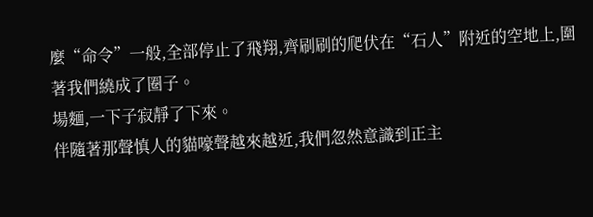麼“命令”一般,全部停止了飛翔,齊刷刷的爬伏在“石人”附近的空地上,圍著我們繞成了圈子。
場麵,一下子寂靜了下來。
伴隨著那聲慎人的貓嚎聲越來越近,我們忽然意識到正主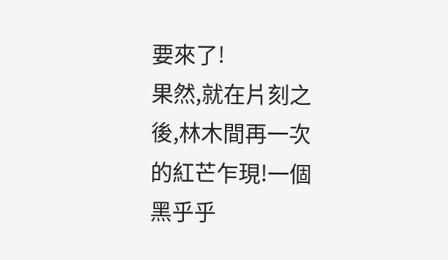要來了!
果然,就在片刻之後,林木間再一次的紅芒乍現!一個黑乎乎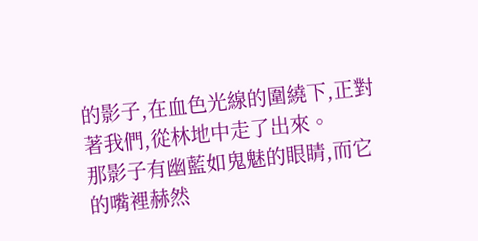的影子,在血色光線的圍繞下,正對著我們,從林地中走了出來。
那影子有幽藍如鬼魅的眼睛,而它的嘴裡赫然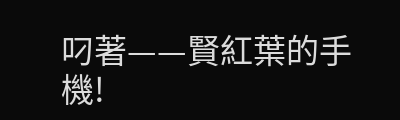叼著——賢紅葉的手機!